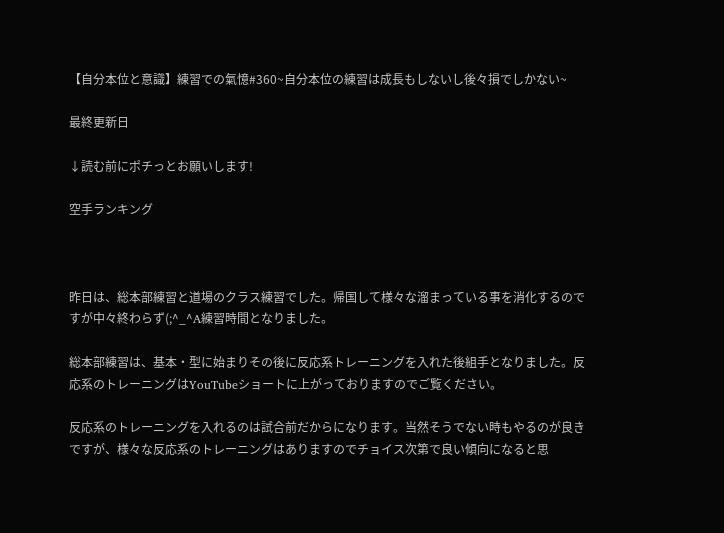【自分本位と意識】練習での氣憶#360~自分本位の練習は成長もしないし後々損でしかない~

最終更新日

↓読む前にポチっとお願いします!

空手ランキング



昨日は、総本部練習と道場のクラス練習でした。帰国して様々な溜まっている事を消化するのですが中々終わらず(;^_^A練習時間となりました。

総本部練習は、基本・型に始まりその後に反応系トレーニングを入れた後組手となりました。反応系のトレーニングはYouTubeショートに上がっておりますのでご覧ください。

反応系のトレーニングを入れるのは試合前だからになります。当然そうでない時もやるのが良きですが、様々な反応系のトレーニングはありますのでチョイス次第で良い傾向になると思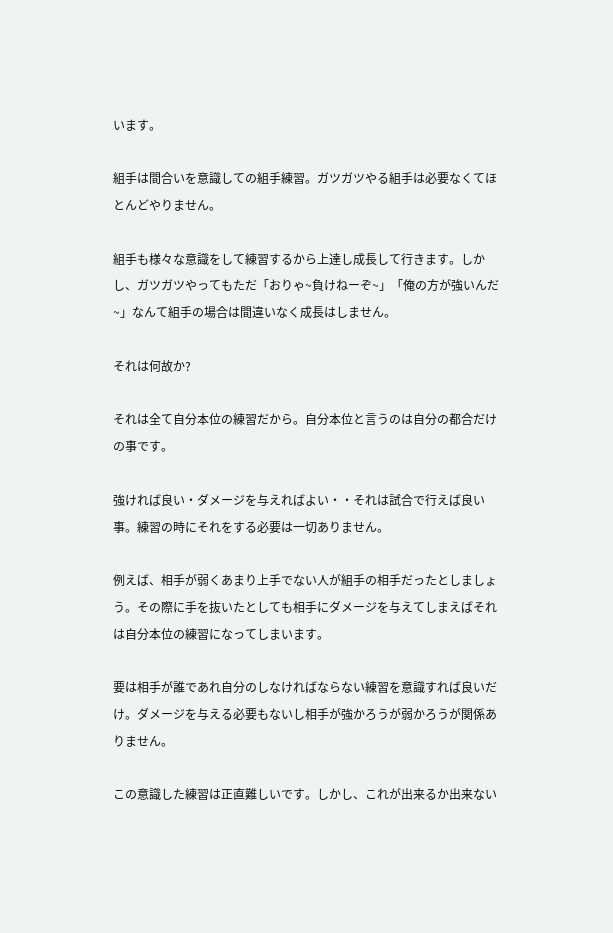います。

組手は間合いを意識しての組手練習。ガツガツやる組手は必要なくてほとんどやりません。

組手も様々な意識をして練習するから上達し成長して行きます。しかし、ガツガツやってもただ「おりゃ~負けねーぞ~」「俺の方が強いんだ~」なんて組手の場合は間違いなく成長はしません。

それは何故か?

それは全て自分本位の練習だから。自分本位と言うのは自分の都合だけの事です。

強ければ良い・ダメージを与えればよい・・それは試合で行えば良い事。練習の時にそれをする必要は一切ありません。

例えば、相手が弱くあまり上手でない人が組手の相手だったとしましょう。その際に手を抜いたとしても相手にダメージを与えてしまえばそれは自分本位の練習になってしまいます。

要は相手が誰であれ自分のしなければならない練習を意識すれば良いだけ。ダメージを与える必要もないし相手が強かろうが弱かろうが関係ありません。

この意識した練習は正直難しいです。しかし、これが出来るか出来ない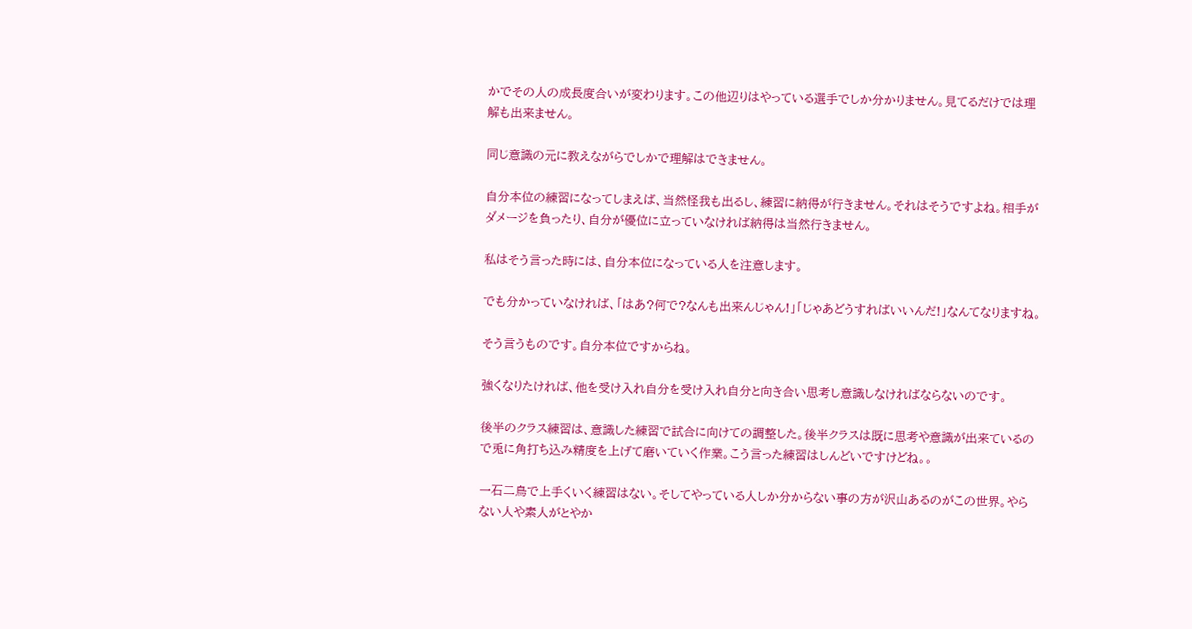かでその人の成長度合いが変わります。この他辺りはやっている選手でしか分かりません。見てるだけでは理解も出来ません。

同じ意識の元に教えながらでしかで理解はできません。

自分本位の練習になってしまえば、当然怪我も出るし、練習に納得が行きません。それはそうですよね。相手がダメージを負ったり、自分が優位に立っていなければ納得は当然行きません。

私はそう言った時には、自分本位になっている人を注意します。

でも分かっていなければ、「はあ?何で?なんも出来んじゃん!」「じゃあどうすればいいんだ!」なんてなりますね。

そう言うものです。自分本位ですからね。

強くなりたければ、他を受け入れ自分を受け入れ自分と向き合い思考し意識しなければならないのです。

後半のクラス練習は、意識した練習で試合に向けての調整した。後半クラスは既に思考や意識が出来ているので兎に角打ち込み精度を上げて磨いていく作業。こう言った練習はしんどいですけどね。。

一石二鳥で上手くいく練習はない。そしてやっている人しか分からない事の方が沢山あるのがこの世界。やらない人や素人がとやか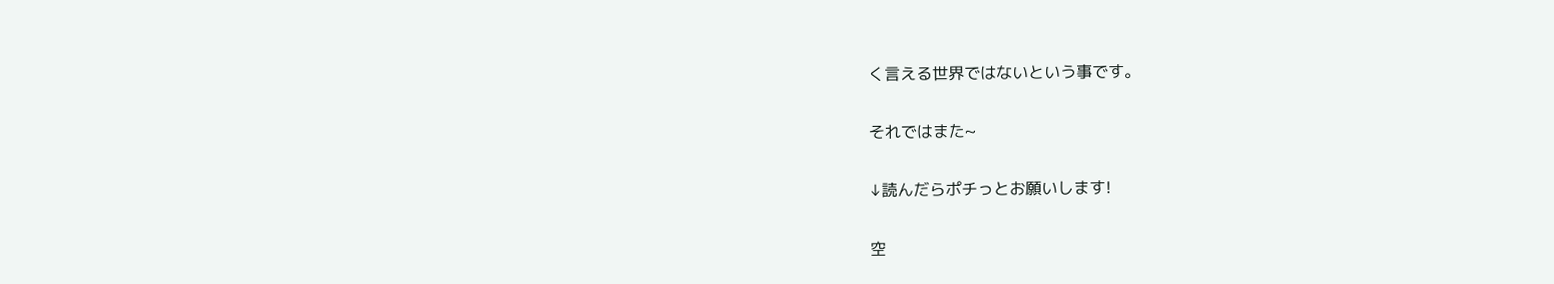く言える世界ではないという事です。

それではまた~

↓読んだらポチっとお願いします!

空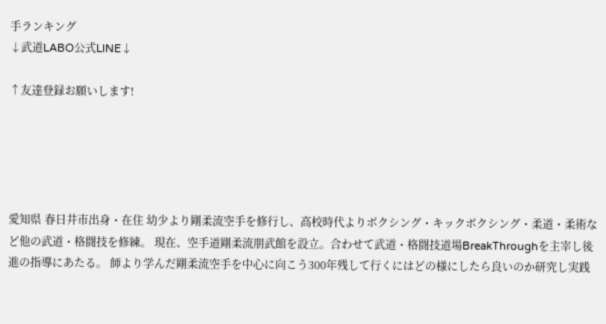手ランキング
↓武道LABO公式LINE↓

↑友達登録お願いします!





愛知県 春日井市出身・在住 幼少より剛柔流空手を修行し、高校時代よりボクシング・キックボクシング・柔道・柔術など他の武道・格闘技を修練。 現在、空手道剛柔流朋武館を設立。合わせて武道・格闘技道場BreakThroughを主宰し後進の指導にあたる。 師より学んだ剛柔流空手を中心に向こう300年残して行くにはどの様にしたら良いのか研究し実践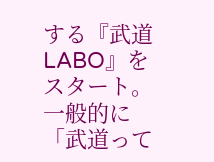する『武道LABO』をスタート。 一般的に「武道って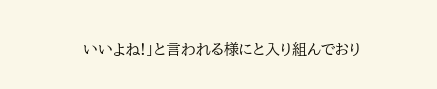いいよね!」と言われる様にと入り組んでおり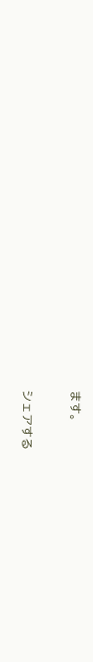ます。

シェアする